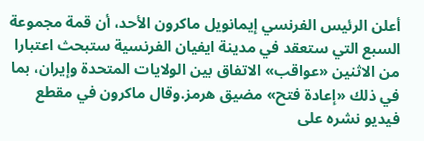أعلن الرئيس الفرنسي إيمانويل ماكرون الأحد، أن قمة مجموعة السبع التي ستعقد في مدينة ايفيان الفرنسية ستبحث اعتبارا من الاثنين «عواقب» الاتفاق بين الولايات المتحدة وإيران، بما في ذلك «إعادة فتح» مضيق هرمز.وقال ماكرون في مقطع فيديو نشره على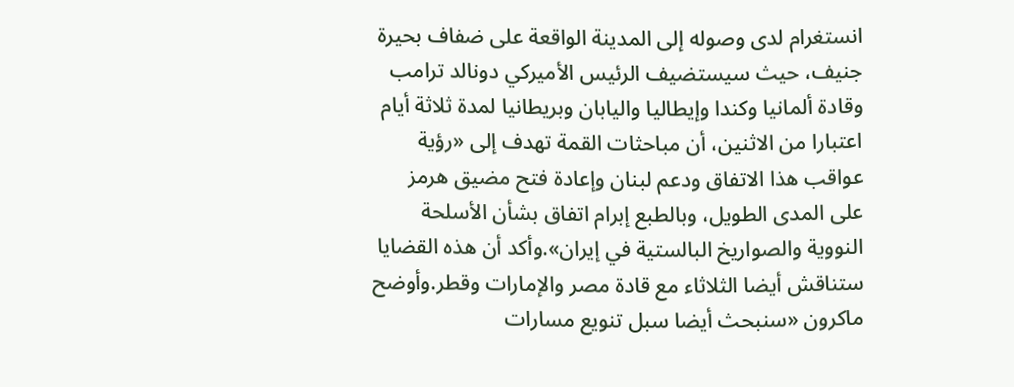انستغرام لدى وصوله إلى المدينة الواقعة على ضفاف بحيرة جنيف، حيث سيستضيف الرئيس الأميركي دونالد ترامب وقادة ألمانيا وكندا وإيطاليا واليابان وبريطانيا لمدة ثلاثة أيام اعتبارا من الاثنين، أن مباحثات القمة تهدف إلى «رؤية عواقب هذا الاتفاق ودعم لبنان وإعادة فتح مضيق هرمز على المدى الطويل، وبالطبع إبرام اتفاق بشأن الأسلحة النووية والصواريخ البالستية في إيران».وأكد أن هذه القضايا ستناقش أيضا الثلاثاء مع قادة مصر والإمارات وقطر.وأوضح ماكرون «سنبحث أيضا سبل تنويع مسارات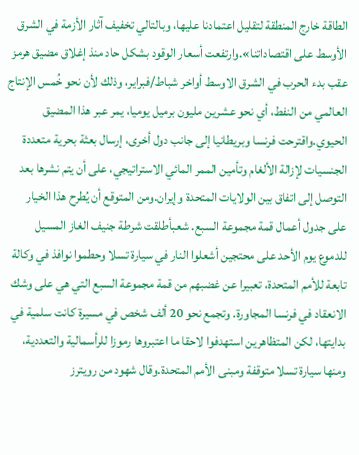الطاقة خارج المنطقة لتقليل اعتمادنا عليها، وبالتالي تخفيف آثار الأزمة في الشرق الأوسط على اقتصاداتنا».وارتفعت أسعار الوقود بشكل حاد منذ إغلاق مضيق هرمز عقب بدء الحرب في الشرق الاوسط أواخر شباط/فبراير، وذلك لأن نحو خُمس الإنتاج العالمي من النفط، أي نحو عشرين مليون برميل يوميا، يمر عبر هذا المضيق الحيوي.واقترحت فرنسا وبريطانيا إلى جانب دول أخرى، إرسال بعثة بحرية متعددة الجنسيات لإزالة الألغام وتأمين الممر المائي الاستراتيجي، على أن يتم نشرها بعد التوصل إلى اتفاق بين الولايات المتحدة وإيران.ومن المتوقع أن يُطرح هذا الخيار على جدول أعمال قمة مجموعة السبع. شعبأطلقت شرطة جنيف الغاز المسيل للدموع يوم الأحد على محتجين أشعلوا النار في سيارة تسلا وحطموا نوافذ في وكالة تابعة للأمم المتحدة، تعبيرا عن غضبهم من قمة مجموعة السبع التي هي على وشك الانعقاد في فرنسا المجاورة. وتجمع نحو 20 ألف شخص في مسيرة كانت سلمية في بدايتها، لكن المتظاهرين استهدفوا لاحقا ما اعتبروها رموزا للرأسمالية والتعددية، ومنها سيارة تسلا متوقفة ومبنى الأمم المتحدة.وقال شهود من رويترز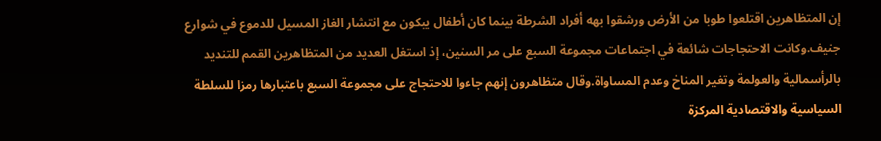إن المتظاهرين اقتلعوا طوبا من الأرض ورشقوا بهه أفراد الشرطة بينما كان أطفال يبكون مع انتشار الغاز المسيل للدموع في شوارع جنيف.وكانت الاحتجاجات شائعة في اجتماعات مجموعة السبع على مر السنين، إذ استغل العديد من المتظاهرين القمم للتنديد بالرأسمالية والعولمة وتغير المناخ وعدم المساواة.وقال متظاهرون إنهم جاءوا للاحتجاج على مجموعة السبع باعتبارها رمزا للسلطة السياسية والاقتصادية المركزة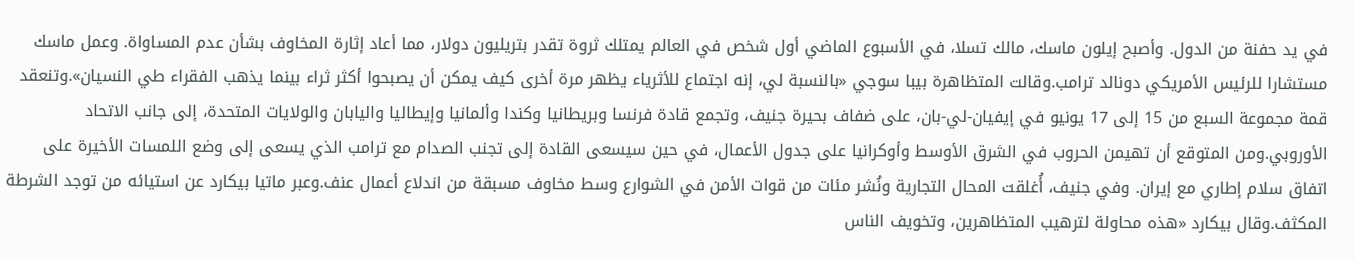في يد حفنة من الدول. وأصبح إيلون ماسك، مالك تسلا، في الأسبوع الماضي أول شخص في العالم يمتلك ثروة تقدر بتريليون دولار، مما أعاد إثارة المخاوف بشأن عدم المساواة. وعمل ماسك مستشارا للرئيس الأمريكي دونالد ترامب.وقالت المتظاهرة بيبا سوجي «بالنسبة لي، إنه اجتماع للأثرياء يظهر مرة أخرى كيف يمكن أن يصبحوا أكثر ثراء بينما يذهب الفقراء طي النسيان».وتنعقد قمة مجموعة السبع من 15 إلى 17 يونيو في إيفيان-لي-بان، على ضفاف بحيرة جنيف، وتجمع قادة فرنسا وبريطانيا وكندا وألمانيا وإيطاليا واليابان والولايات المتحدة، إلى جانب الاتحاد الأوروبي.ومن المتوقع أن تهيمن الحروب في الشرق الأوسط وأوكرانيا على جدول الأعمال، في حين سيسعى القادة إلى تجنب الصدام مع ترامب الذي يسعى إلى وضع اللمسات الأخيرة على اتفاق سلام إطاري مع إيران. وفي جنيف، أُغلقت المحال التجارية ونُشر مئات من قوات الأمن في الشوارع وسط مخاوف مسبقة من اندلاع أعمال عنف.وعبر ماتيا بيكارد عن استيائه من توجد الشرطة المكثف.وقال بيكارد «هذه محاولة لترهيب المتظاهرين، وتخويف الناس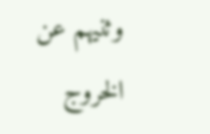وثنيهم عن الخروج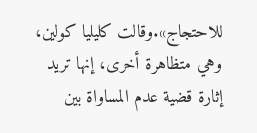للاحتجاج».وقالت كليليا كولين، وهي متظاهرة أخرى، إنها تريد إثارة قضية عدم المساواة بين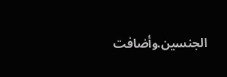الجنسين.وأضافت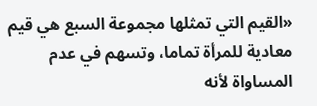«القيم التي تمثلها مجموعة السبع هي قيم معادية للمرأة تماما، وتسهم في عدم المساواة لأنه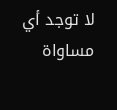لا توجد أي مساواة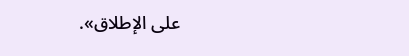على الإطلاق».